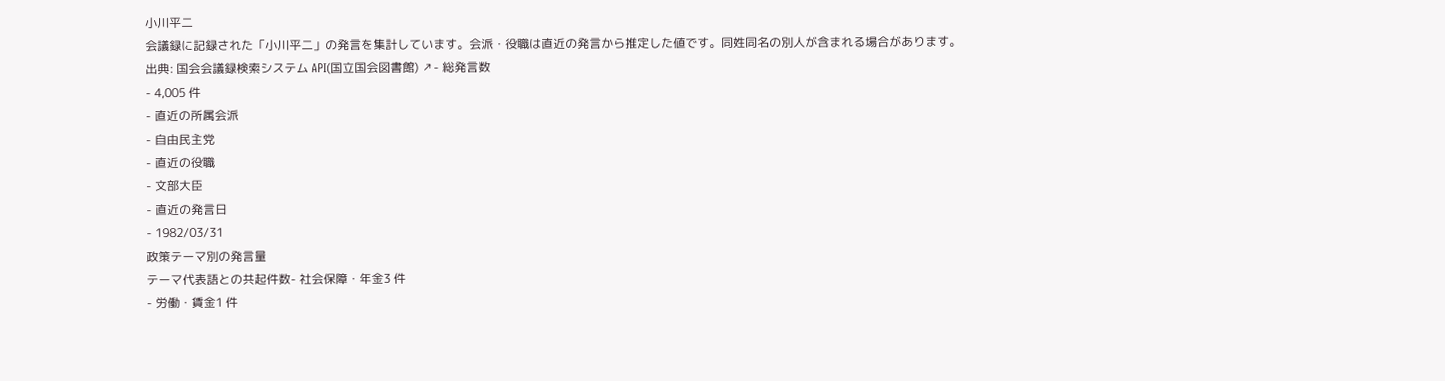小川平二
会議録に記録された「小川平二」の発言を集計しています。会派・役職は直近の発言から推定した値です。同姓同名の別人が含まれる場合があります。
出典: 国会会議録検索システム API(国立国会図書館) ↗- 総発言数
- 4,005 件
- 直近の所属会派
- 自由民主党
- 直近の役職
- 文部大臣
- 直近の発言日
- 1982/03/31
政策テーマ別の発言量
テーマ代表語との共起件数- 社会保障・年金3 件
- 労働・賃金1 件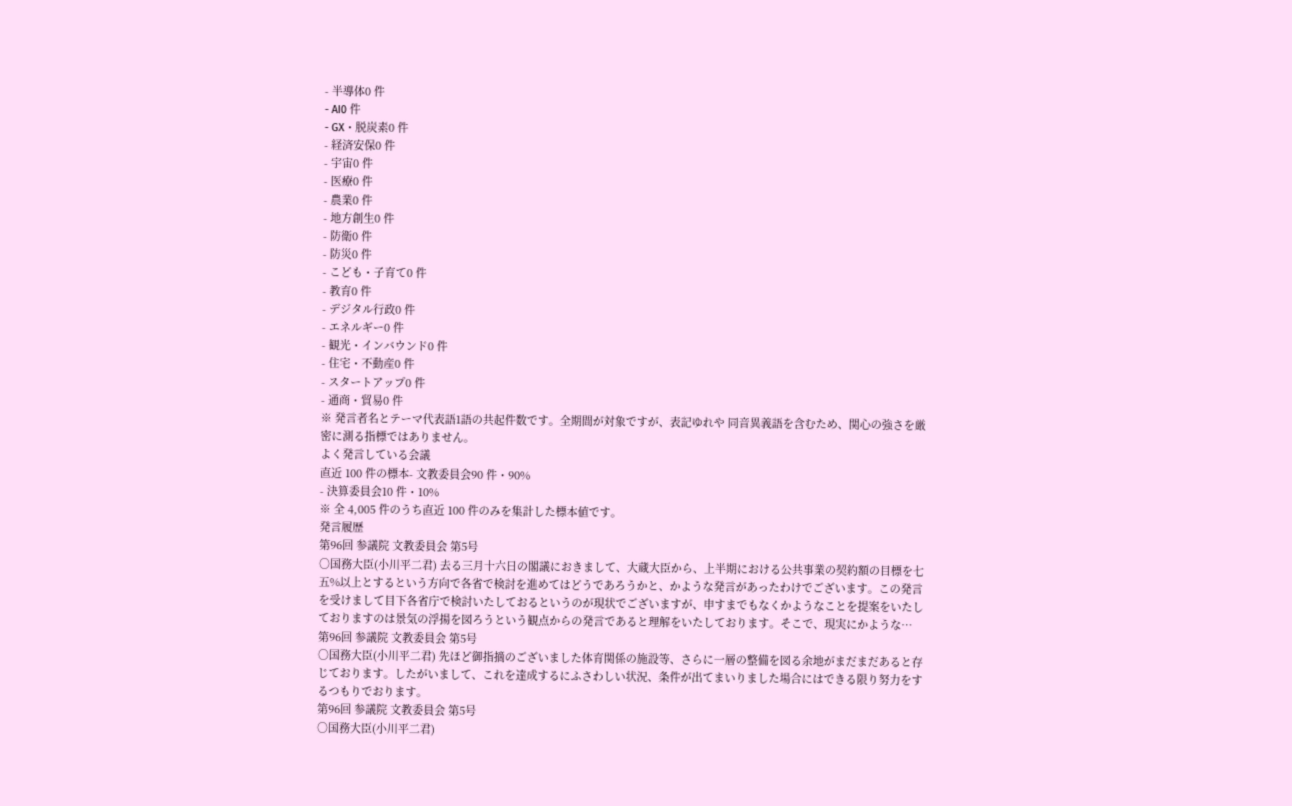- 半導体0 件
- AI0 件
- GX・脱炭素0 件
- 経済安保0 件
- 宇宙0 件
- 医療0 件
- 農業0 件
- 地方創生0 件
- 防衛0 件
- 防災0 件
- こども・子育て0 件
- 教育0 件
- デジタル行政0 件
- エネルギー0 件
- 観光・インバウンド0 件
- 住宅・不動産0 件
- スタートアップ0 件
- 通商・貿易0 件
※ 発言者名とテーマ代表語1語の共起件数です。全期間が対象ですが、表記ゆれや 同音異義語を含むため、関心の強さを厳密に測る指標ではありません。
よく発言している会議
直近 100 件の標本- 文教委員会90 件・90%
- 決算委員会10 件・10%
※ 全 4,005 件のうち直近 100 件のみを集計した標本値です。
発言履歴
第96回 参議院 文教委員会 第5号
○国務大臣(小川平二君) 去る三月十六日の閣議におきまして、大蔵大臣から、上半期における公共事業の契約額の目標を七五%以上とするという方向で各省で検討を進めてはどうであろうかと、かような発言があったわけでございます。この発言を受けまして目下各省庁で検討いたしておるというのが現状でございますが、申すまでもなくかようなことを提案をいたしておりますのは景気の浮揚を図ろうという観点からの発言であると理解をいたしております。そこで、現実にかような…
第96回 参議院 文教委員会 第5号
○国務大臣(小川平二君) 先ほど御指摘のございました体育関係の施設等、さらに一層の整備を図る余地がまだまだあると存じております。したがいまして、これを達成するにふさわしい状況、条件が出てまいりました場合にはできる限り努力をするつもりでおります。
第96回 参議院 文教委員会 第5号
○国務大臣(小川平二君)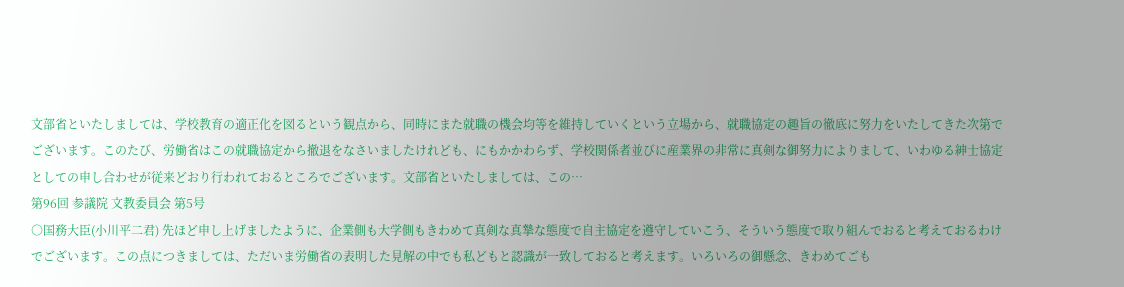文部省といたしましては、学校教育の適正化を図るという観点から、同時にまた就職の機会均等を維持していくという立場から、就職協定の趣旨の徹底に努力をいたしてきた次第でございます。このたび、労働省はこの就職協定から撤退をなさいましたけれども、にもかかわらず、学校関係者並びに産業界の非常に真剣な御努力によりまして、いわゆる紳士協定としての申し合わせが従来どおり行われておるところでございます。文部省といたしましては、この…
第96回 参議院 文教委員会 第5号
○国務大臣(小川平二君) 先ほど申し上げましたように、企業側も大学側もきわめて真剣な真摯な態度で自主協定を遵守していこう、そういう態度で取り組んでおると考えておるわけでございます。この点につきましては、ただいま労働省の表明した見解の中でも私どもと認識が一致しておると考えます。いろいろの御懸念、きわめてごも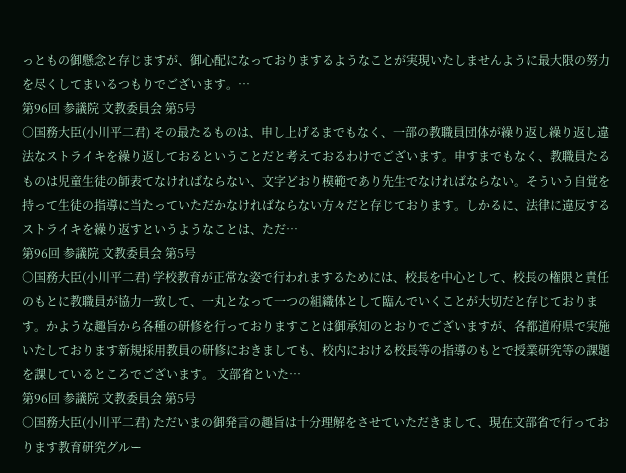っともの御懸念と存じますが、御心配になっておりまするようなことが実現いたしませんように最大限の努力を尽くしてまいるつもりでございます。…
第96回 参議院 文教委員会 第5号
○国務大臣(小川平二君) その最たるものは、申し上げるまでもなく、一部の教職員団体が繰り返し繰り返し違法なストライキを繰り返しておるということだと考えておるわけでございます。申すまでもなく、教職員たるものは児童生徒の師表てなければならない、文字どおり模範であり先生でなければならない。そういう自覚を持って生徒の指導に当たっていただかなければならない方々だと存じております。しかるに、法律に違反するストライキを繰り返すというようなことは、ただ…
第96回 参議院 文教委員会 第5号
○国務大臣(小川平二君) 学校教育が正常な姿で行われまするためには、校長を中心として、校長の権限と責任のもとに教職員が協力一致して、一丸となって一つの組織体として臨んでいくことが大切だと存じております。かような趣旨から各種の研修を行っておりますことは御承知のとおりでございますが、各都道府県で実施いたしております新規採用教員の研修におきましても、校内における校長等の指導のもとで授業研究等の課題を課しているところでございます。 文部省といた…
第96回 参議院 文教委員会 第5号
○国務大臣(小川平二君) ただいまの御発言の趣旨は十分理解をさせていただきまして、現在文部省で行っております教育研究グルー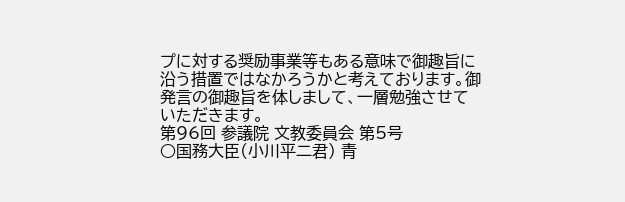プに対する奨励事業等もある意味で御趣旨に沿う措置ではなかろうかと考えております。御発言の御趣旨を体しまして、一層勉強させていただきます。
第96回 参議院 文教委員会 第5号
○国務大臣(小川平二君) 青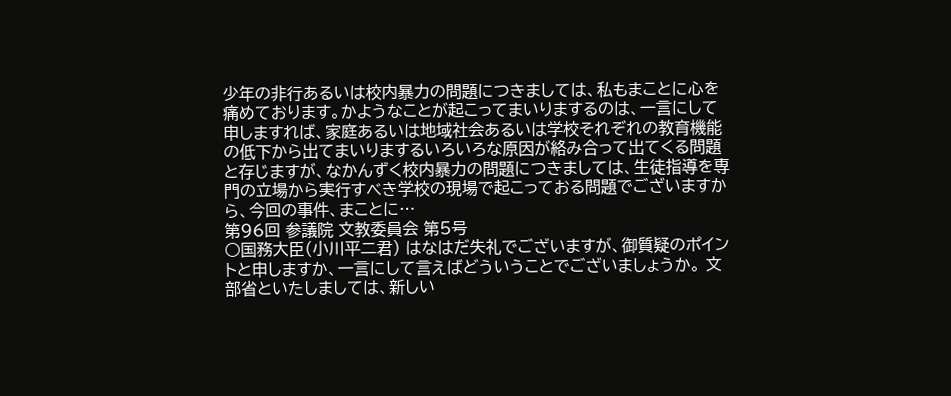少年の非行あるいは校内暴力の問題につきましては、私もまことに心を痛めております。かようなことが起こってまいりまするのは、一言にして申しますれば、家庭あるいは地域社会あるいは学校それぞれの教育機能の低下から出てまいりまするいろいろな原因が絡み合って出てくる問題と存じますが、なかんずく校内暴力の問題につきましては、生徒指導を専門の立場から実行すべき学校の現場で起こっておる問題でございますから、今回の事件、まことに…
第96回 参議院 文教委員会 第5号
○国務大臣(小川平二君) はなはだ失礼でございますが、御質疑のポイントと申しますか、一言にして言えばどういうことでございましょうか。 文部省といたしましては、新しい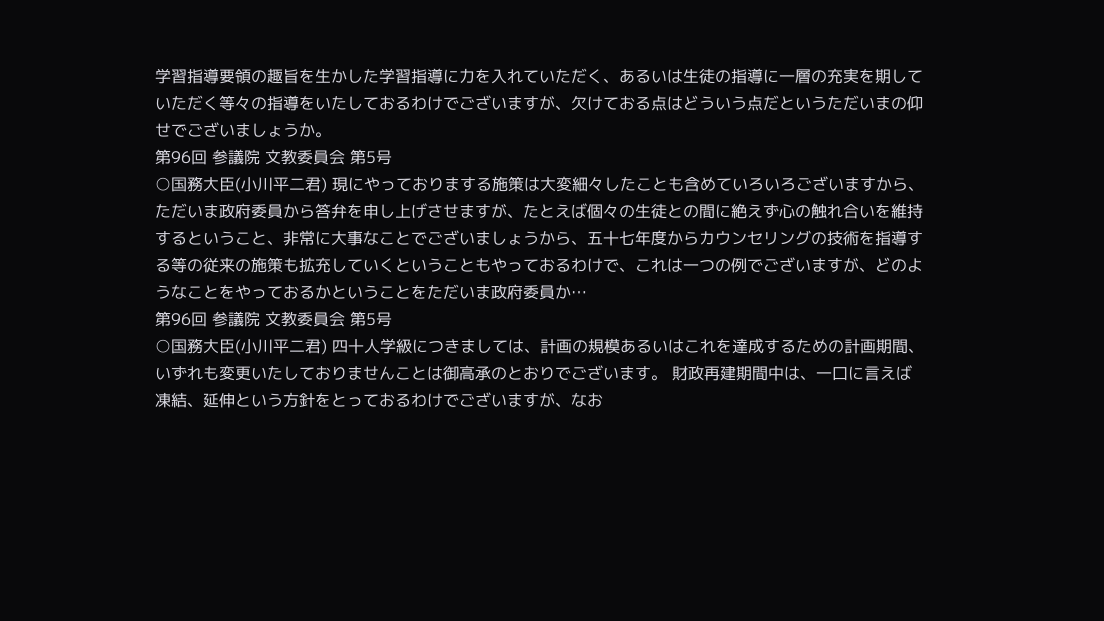学習指導要領の趣旨を生かした学習指導に力を入れていただく、あるいは生徒の指導に一層の充実を期していただく等々の指導をいたしておるわけでございますが、欠けておる点はどういう点だというただいまの仰せでございましょうか。
第96回 参議院 文教委員会 第5号
○国務大臣(小川平二君) 現にやっておりまする施策は大変細々したことも含めていろいろございますから、ただいま政府委員から答弁を申し上げさせますが、たとえば個々の生徒との間に絶えず心の触れ合いを維持するということ、非常に大事なことでございましょうから、五十七年度からカウンセリングの技術を指導する等の従来の施策も拡充していくということもやっておるわけで、これは一つの例でございますが、どのようなことをやっておるかということをただいま政府委員か…
第96回 参議院 文教委員会 第5号
○国務大臣(小川平二君) 四十人学級につきましては、計画の規模あるいはこれを達成するための計画期間、いずれも変更いたしておりませんことは御高承のとおりでございます。 財政再建期間中は、一口に言えば凍結、延伸という方針をとっておるわけでございますが、なお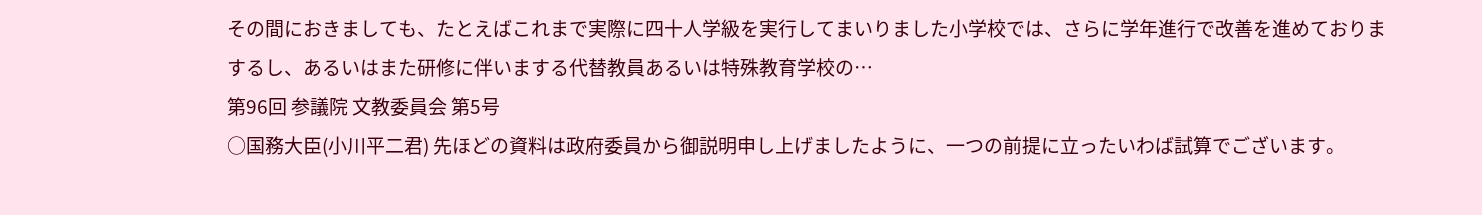その間におきましても、たとえばこれまで実際に四十人学級を実行してまいりました小学校では、さらに学年進行で改善を進めておりまするし、あるいはまた研修に伴いまする代替教員あるいは特殊教育学校の…
第96回 参議院 文教委員会 第5号
○国務大臣(小川平二君) 先ほどの資料は政府委員から御説明申し上げましたように、一つの前提に立ったいわば試算でございます。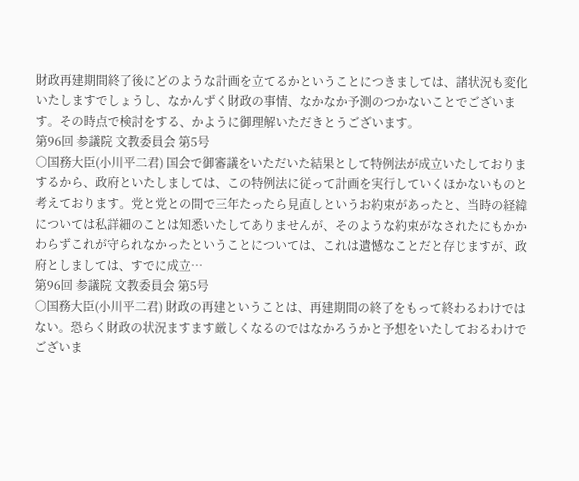財政再建期間終了後にどのような計画を立てるかということにつきましては、諸状況も変化いたしますでしょうし、なかんずく財政の事情、なかなか予測のつかないことでございます。その時点で検討をする、かように御理解いただきとうございます。
第96回 参議院 文教委員会 第5号
○国務大臣(小川平二君) 国会で御審議をいただいた結果として特例法が成立いたしておりまするから、政府といたしましては、この特例法に従って計画を実行していくほかないものと考えております。党と党との間で三年たったら見直しというお約束があったと、当時の経緯については私詳細のことは知悉いたしてありませんが、そのような約束がなされたにもかかわらずこれが守られなかったということについては、これは遺憾なことだと存じますが、政府としましては、すでに成立…
第96回 参議院 文教委員会 第5号
○国務大臣(小川平二君) 財政の再建ということは、再建期間の終了をもって終わるわけではない。恐らく財政の状況ますます厳しくなるのではなかろうかと予想をいたしておるわけでございま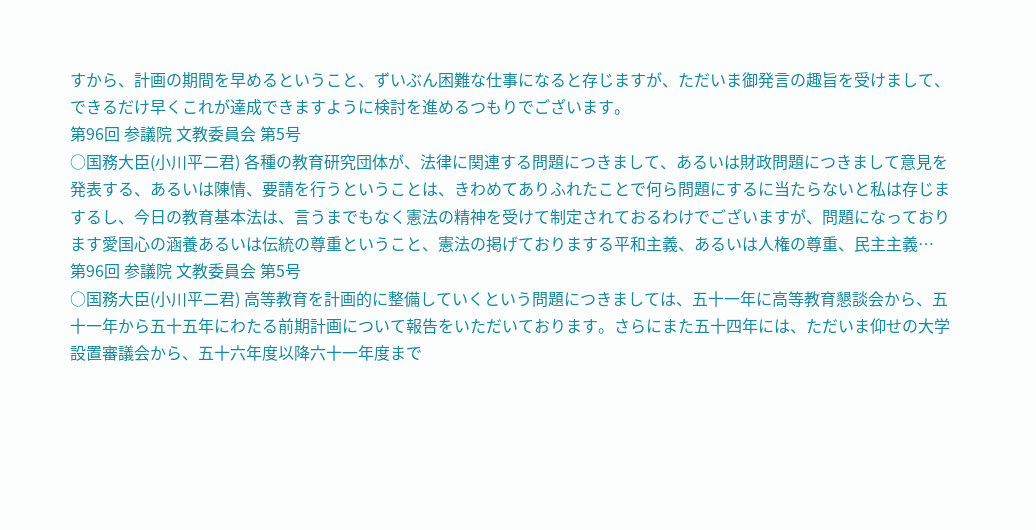すから、計画の期間を早めるということ、ずいぶん困難な仕事になると存じますが、ただいま御発言の趣旨を受けまして、できるだけ早くこれが達成できますように検討を進めるつもりでございます。
第96回 参議院 文教委員会 第5号
○国務大臣(小川平二君) 各種の教育研究団体が、法律に関連する問題につきまして、あるいは財政問題につきまして意見を発表する、あるいは陳情、要請を行うということは、きわめてありふれたことで何ら問題にするに当たらないと私は存じまするし、今日の教育基本法は、言うまでもなく憲法の精神を受けて制定されておるわけでございますが、問題になっております愛国心の涵養あるいは伝統の尊重ということ、憲法の掲げておりまする平和主義、あるいは人権の尊重、民主主義…
第96回 参議院 文教委員会 第5号
○国務大臣(小川平二君) 高等教育を計画的に整備していくという問題につきましては、五十一年に高等教育懇談会から、五十一年から五十五年にわたる前期計画について報告をいただいております。さらにまた五十四年には、ただいま仰せの大学設置審議会から、五十六年度以降六十一年度まで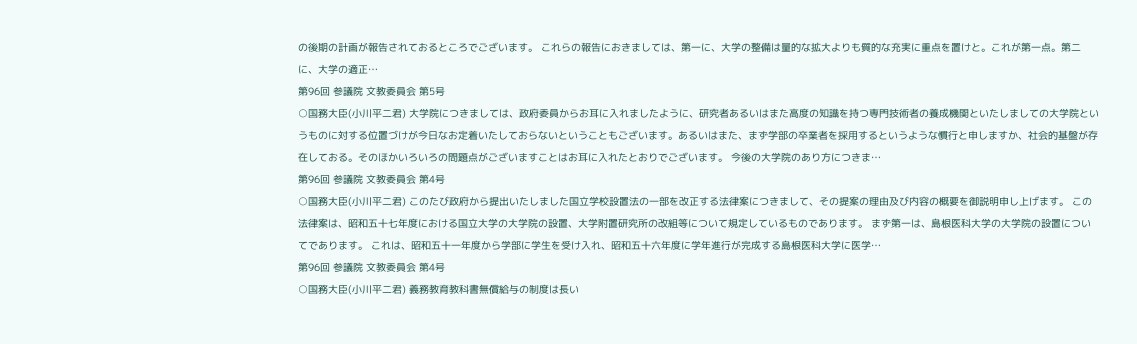の後期の計画が報告されておるところでございます。 これらの報告におきましては、第一に、大学の整備は量的な拡大よりも質的な充実に重点を置けと。これが第一点。第二に、大学の適正…
第96回 参議院 文教委員会 第5号
○国務大臣(小川平二君) 大学院につきましては、政府委員からお耳に入れましたように、研究者あるいはまた高度の知識を持つ専門技術者の養成機関といたしましての大学院というものに対する位置づけが今日なお定着いたしておらないということもございます。あるいはまた、まず学部の卒業者を採用するというような慣行と申しますか、社会的基盤が存在しておる。そのほかいろいろの問題点がございますことはお耳に入れたとおりでございます。 今後の大学院のあり方につきま…
第96回 参議院 文教委員会 第4号
○国務大臣(小川平二君) このたび政府から提出いたしました国立学校設置法の一部を改正する法律案につきまして、その提案の理由及び内容の概要を御説明申し上げます。 この法律案は、昭和五十七年度における国立大学の大学院の設置、大学附置研究所の改組等について規定しているものであります。 まず第一は、島根医科大学の大学院の設置についてであります。 これは、昭和五十一年度から学部に学生を受け入れ、昭和五十六年度に学年進行が完成する島根医科大学に医学…
第96回 参議院 文教委員会 第4号
○国務大臣(小川平二君) 義務教育教科書無償給与の制度は長い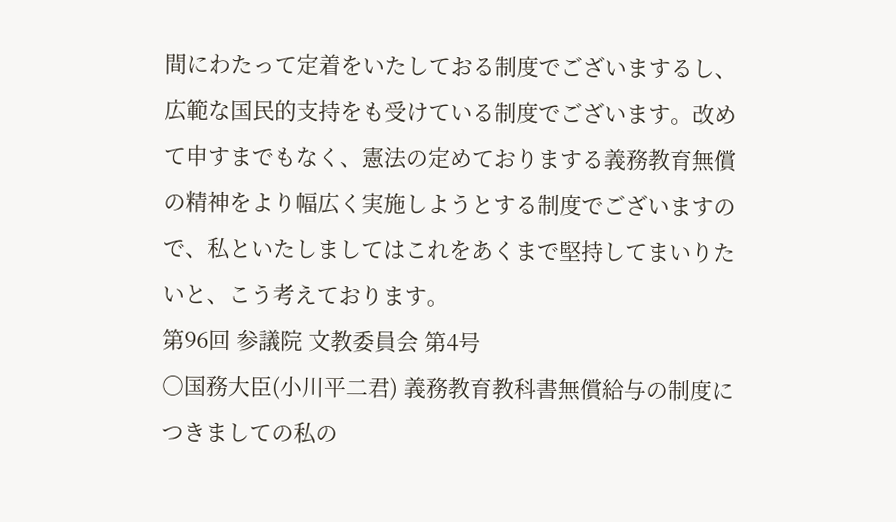間にわたって定着をいたしておる制度でございまするし、広範な国民的支持をも受けている制度でございます。改めて申すまでもなく、憲法の定めておりまする義務教育無償の精神をより幅広く実施しようとする制度でございますので、私といたしましてはこれをあくまで堅持してまいりたいと、こう考えております。
第96回 参議院 文教委員会 第4号
○国務大臣(小川平二君) 義務教育教科書無償給与の制度につきましての私の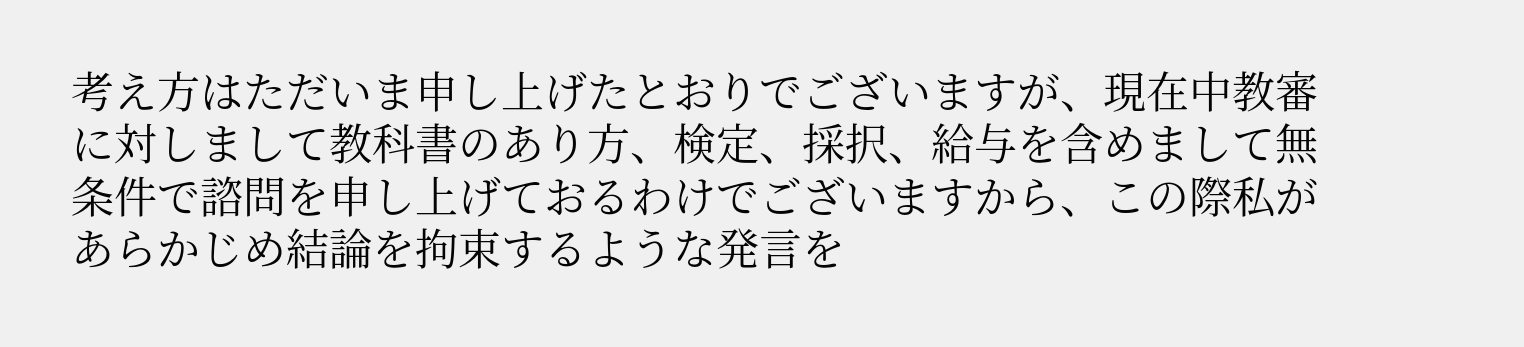考え方はただいま申し上げたとおりでございますが、現在中教審に対しまして教科書のあり方、検定、採択、給与を含めまして無条件で諮問を申し上げておるわけでございますから、この際私があらかじめ結論を拘束するような発言を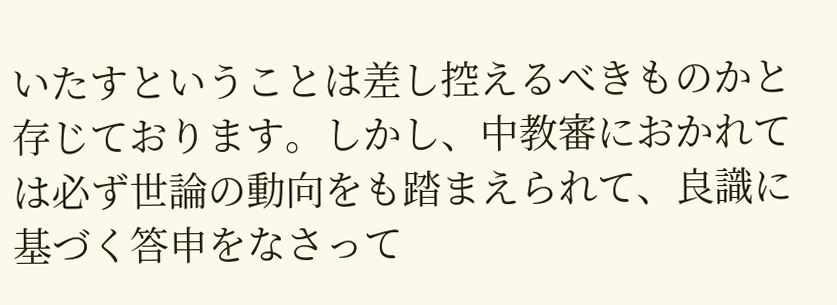いたすということは差し控えるべきものかと存じております。しかし、中教審におかれては必ず世論の動向をも踏まえられて、良識に基づく答申をなさって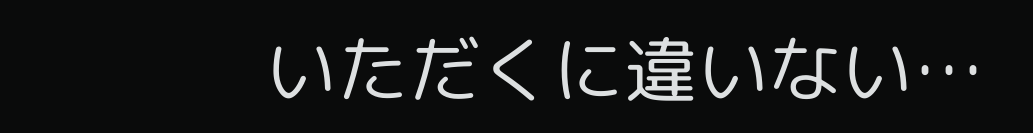いただくに違いない…